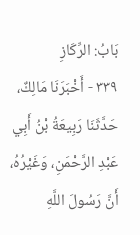بَابُ: الرِّكَازِ
٣٣٩ - أَخْبَرَنَا مَالِكٌ، حَدَّثَنَا رَبِيعَةُ بْنُ أَبِي عَبْدِ الرَّحْمَنِ، وَغَيْرُهُ، أَنَّ رَسُولَ اللَّهِ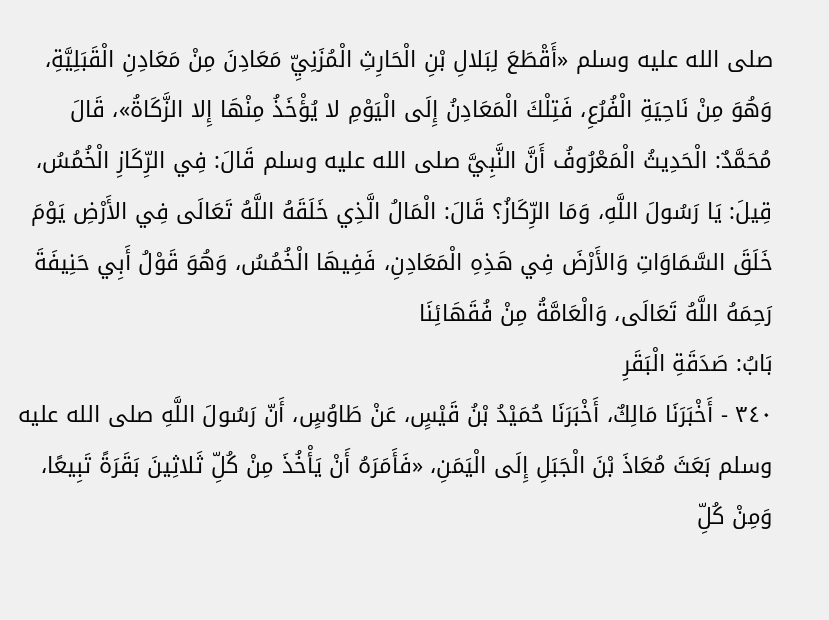صلى الله عليه وسلم «أَقْطَعَ لِبَلالِ بْنِ الْحَارِثِ الْمُزَنِيِّ مَعَادِنَ مِنْ مَعَادِنِ الْقَبَلِيَّةِ، وَهُوَ مِنْ نَاحِيَةِ الْفُرُعِ، فَتِلْكَ الْمَعَادِنُ إِلَى الْيَوْمِ لا يُؤْخَذُ مِنْهَا إِلا الزَّكَاةُ»، قَالَ مُحَمَّدٌ: الْحَدِيثُ الْمَعْرُوفُ أَنَّ النَّبِيَّ صلى الله عليه وسلم قَالَ: فِي الرِّكَازِ الْخُمُسُ، قِيلَ: يَا رَسُولَ اللَّهِ، وَمَا الرِّكَازُ؟ قَالَ: الْمَالُ الَّذِي خَلَقَهُ اللَّهُ تَعَالَى فِي الأَرْضِ يَوْمَ خَلَقَ السَّمَاوَاتِ وَالأَرْضَ فِي هَذِهِ الْمَعَادِنِ، فَفِيهَا الْخُمُسُ، وَهُوَ قَوْلُ أَبِي حَنِيفَةَ رَحِمَهُ اللَّهُ تَعَالَى، وَالْعَامَّةُ مِنْ فُقَهَائِنَا
بَابُ: صَدَقَةِ الْبَقَرِ
٣٤٠ - أَخْبَرَنَا مَالِكٌ، أَخْبَرَنَا حُمَيْدُ بْنُ قَيْسٍ، عَنْ طَاوُسٍ، أَنّ رَسُولَ اللَّهِ صلى الله عليه وسلم بَعَثَ مُعَاذَ بْنَ الْجَبَلِ إِلَى الْيَمَنِ، «فَأَمَرَهُ أَنْ يَأْخُذَ مِنْ كُلِّ ثَلاثِينَ بَقَرَةً تَبِيعًا، وَمِنْ كُلِّ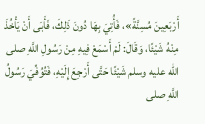أَرْبَعِينَ مُسِنَّةً»، فَأُتِيَ بِهَا دُونَ ذَلِكَ، فَأَبَى أَنْ يَأْخُذَ مِنْهُ شَيْئًا، وَقَالَ: لَمْ أَسْمَعْ فِيهِ مِنْ رَسُولِ اللَّهِ صلى الله عليه وسلم شَيْئًا حَتَّى أَرْجِعَ إِلَيْهِ، فَتُوُفِّيَ رَسُولُ اللَّهِ صلى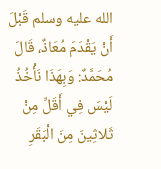الله عليه وسلم قَبْلَ أَنْ يَقْدَمَ مُعَاذٌ، قَالَ مُحَمَّدٌ: وَبِهَذَا نَأْخُذُ لَيْسَ فِي أَقَلِّ مِنْ ثَلاثِينَ مِنَ الْبَقَرِ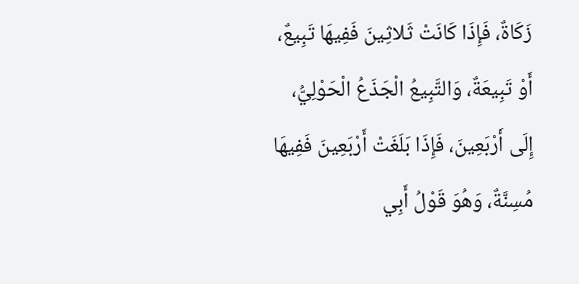زَكَاةٌ، فَإِذَا كَانَتْ ثَلاثِينَ فَفِيهَا تَبِيعٌ، أَوْ تَبِيعَةٌ، وَالتَّبِيعُ الْجَذَعُ الْحَوْلِيُّ، إِلَى أَرْبَعِينَ، فَإِذَا بَلَغَتْ أَرْبَعِينَ فَفِيهَا مُسِنَّةٌ، وَهُوَ قَوْلُ أَبِي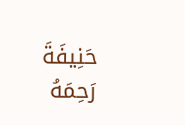حَنِيفَةَ رَحِمَهُ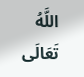اللَّهُ تَعَالَى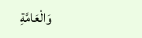وَالْعَامَّةِ